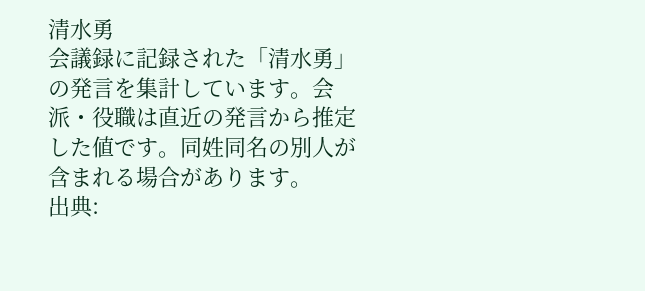清水勇
会議録に記録された「清水勇」の発言を集計しています。会派・役職は直近の発言から推定した値です。同姓同名の別人が含まれる場合があります。
出典: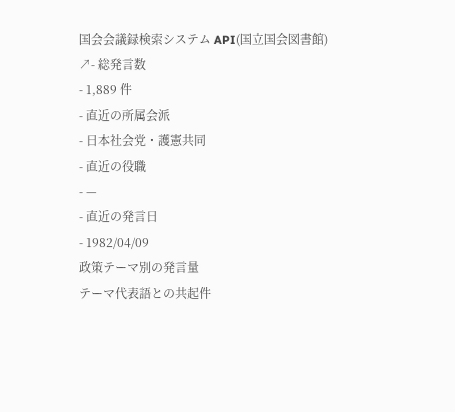国会会議録検索システム API(国立国会図書館) ↗- 総発言数
- 1,889 件
- 直近の所属会派
- 日本社会党・護憲共同
- 直近の役職
- —
- 直近の発言日
- 1982/04/09
政策テーマ別の発言量
テーマ代表語との共起件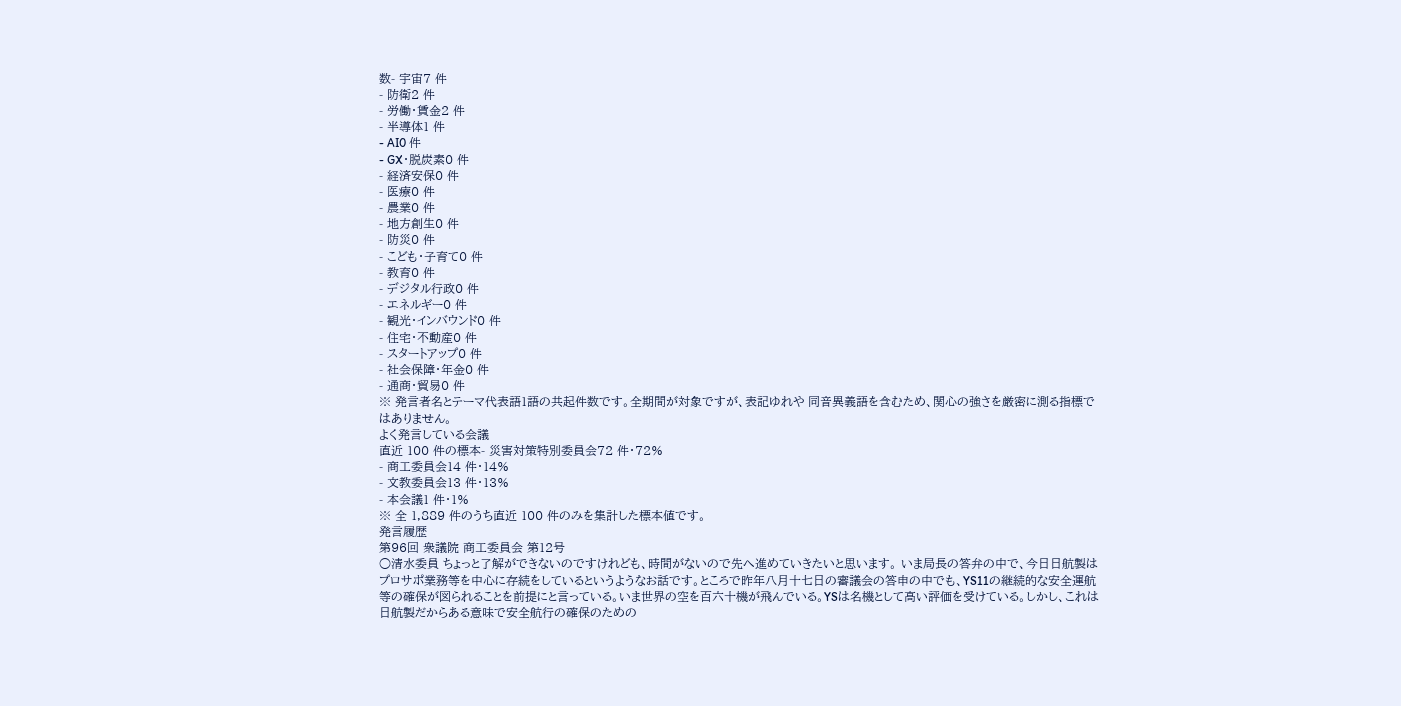数- 宇宙7 件
- 防衛2 件
- 労働・賃金2 件
- 半導体1 件
- AI0 件
- GX・脱炭素0 件
- 経済安保0 件
- 医療0 件
- 農業0 件
- 地方創生0 件
- 防災0 件
- こども・子育て0 件
- 教育0 件
- デジタル行政0 件
- エネルギー0 件
- 観光・インバウンド0 件
- 住宅・不動産0 件
- スタートアップ0 件
- 社会保障・年金0 件
- 通商・貿易0 件
※ 発言者名とテーマ代表語1語の共起件数です。全期間が対象ですが、表記ゆれや 同音異義語を含むため、関心の強さを厳密に測る指標ではありません。
よく発言している会議
直近 100 件の標本- 災害対策特別委員会72 件・72%
- 商工委員会14 件・14%
- 文教委員会13 件・13%
- 本会議1 件・1%
※ 全 1,889 件のうち直近 100 件のみを集計した標本値です。
発言履歴
第96回 衆議院 商工委員会 第12号
○清水委員 ちょっと了解ができないのですけれども、時間がないので先へ進めていきたいと思います。 いま局長の答弁の中で、今日日航製はプロサポ業務等を中心に存続をしているというようなお話です。ところで昨年八月十七日の審議会の答申の中でも、YS11の継続的な安全運航等の確保が図られることを前提にと言っている。いま世界の空を百六十機が飛んでいる。YSは名機として高い評価を受けている。しかし、これは日航製だからある意味で安全航行の確保のための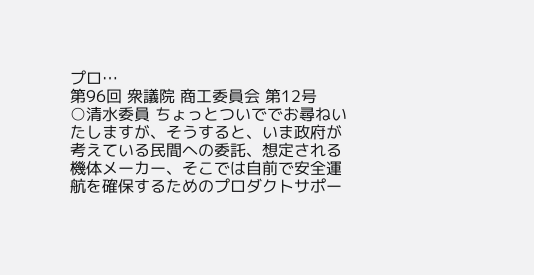プロ…
第96回 衆議院 商工委員会 第12号
○清水委員 ちょっとついででお尋ねいたしますが、そうすると、いま政府が考えている民間への委託、想定される機体メーカー、そこでは自前で安全運航を確保するためのプロダクトサポー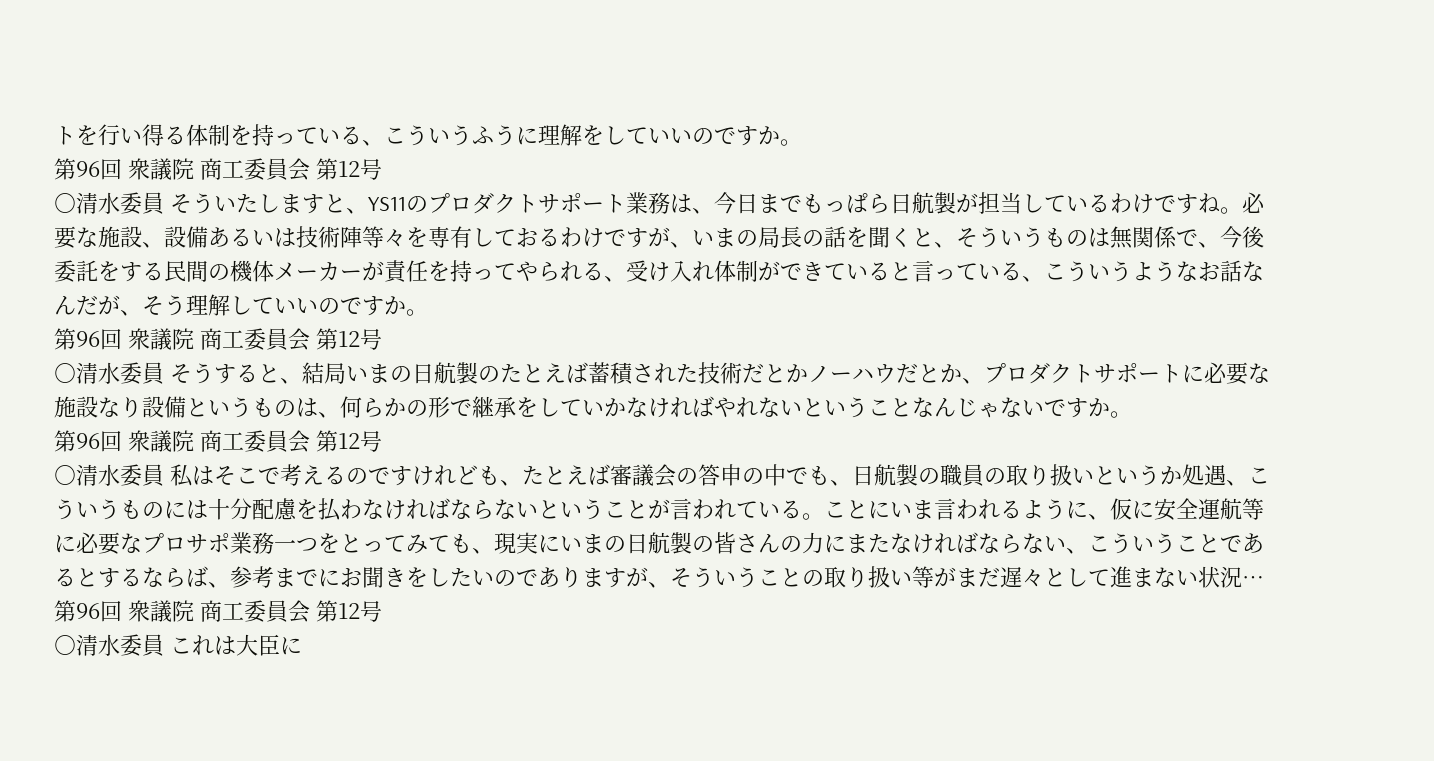トを行い得る体制を持っている、こういうふうに理解をしていいのですか。
第96回 衆議院 商工委員会 第12号
○清水委員 そういたしますと、YS11のプロダクトサポート業務は、今日までもっぱら日航製が担当しているわけですね。必要な施設、設備あるいは技術陣等々を専有しておるわけですが、いまの局長の話を聞くと、そういうものは無関係で、今後委託をする民間の機体メーカーが責任を持ってやられる、受け入れ体制ができていると言っている、こういうようなお話なんだが、そう理解していいのですか。
第96回 衆議院 商工委員会 第12号
○清水委員 そうすると、結局いまの日航製のたとえば蓄積された技術だとかノーハウだとか、プロダクトサポートに必要な施設なり設備というものは、何らかの形で継承をしていかなければやれないということなんじゃないですか。
第96回 衆議院 商工委員会 第12号
○清水委員 私はそこで考えるのですけれども、たとえば審議会の答申の中でも、日航製の職員の取り扱いというか処遇、こういうものには十分配慮を払わなければならないということが言われている。ことにいま言われるように、仮に安全運航等に必要なプロサポ業務一つをとってみても、現実にいまの日航製の皆さんの力にまたなければならない、こういうことであるとするならば、参考までにお聞きをしたいのでありますが、そういうことの取り扱い等がまだ遅々として進まない状況…
第96回 衆議院 商工委員会 第12号
○清水委員 これは大臣に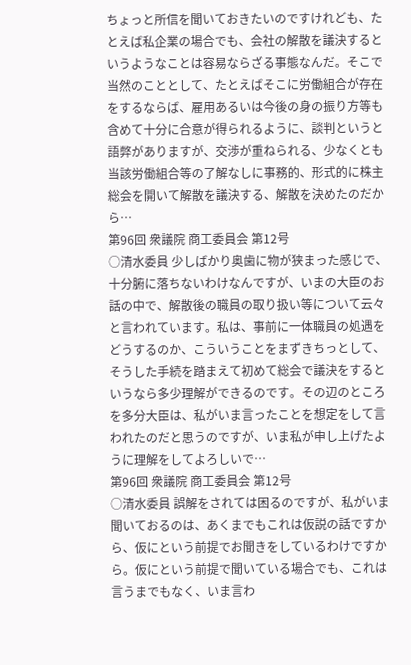ちょっと所信を聞いておきたいのですけれども、たとえば私企業の場合でも、会社の解散を議決するというようなことは容易ならざる事態なんだ。そこで当然のこととして、たとえばそこに労働組合が存在をするならば、雇用あるいは今後の身の振り方等も含めて十分に合意が得られるように、談判というと語弊がありますが、交渉が重ねられる、少なくとも当該労働組合等の了解なしに事務的、形式的に株主総会を開いて解散を議決する、解散を決めたのだから…
第96回 衆議院 商工委員会 第12号
○清水委員 少しばかり奥歯に物が狭まった感じで、十分腑に落ちないわけなんですが、いまの大臣のお話の中で、解散後の職員の取り扱い等について云々と言われています。私は、事前に一体職員の処遇をどうするのか、こういうことをまずきちっとして、そうした手続を踏まえて初めて総会で議決をするというなら多少理解ができるのです。その辺のところを多分大臣は、私がいま言ったことを想定をして言われたのだと思うのですが、いま私が申し上げたように理解をしてよろしいで…
第96回 衆議院 商工委員会 第12号
○清水委員 誤解をされては困るのですが、私がいま聞いておるのは、あくまでもこれは仮説の話ですから、仮にという前提でお聞きをしているわけですから。仮にという前提で聞いている場合でも、これは言うまでもなく、いま言わ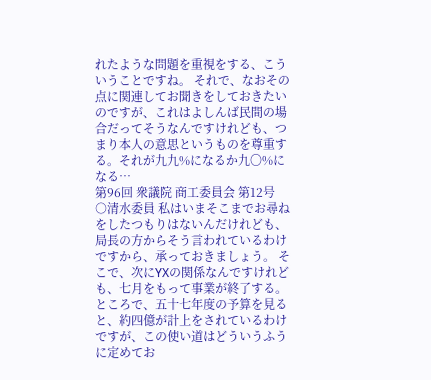れたような問題を重視をする、こういうことですね。 それで、なおその点に関連してお聞きをしておきたいのですが、これはよしんば民間の場合だってそうなんですけれども、つまり本人の意思というものを尊重する。それが九九%になるか九〇%になる…
第96回 衆議院 商工委員会 第12号
○清水委員 私はいまそこまでお尋ねをしたつもりはないんだけれども、局長の方からそう言われているわけですから、承っておきましょう。 そこで、次にYXの関係なんですけれども、七月をもって事業が終了する。ところで、五十七年度の予算を見ると、約四億が計上をされているわけですが、この使い道はどういうふうに定めてお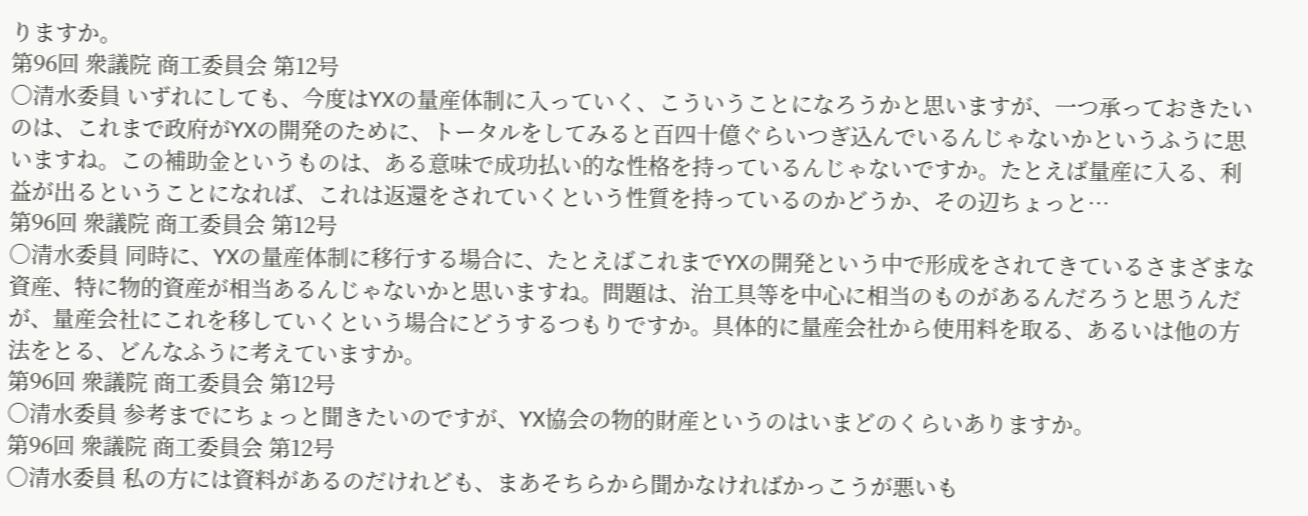りますか。
第96回 衆議院 商工委員会 第12号
○清水委員 いずれにしても、今度はYXの量産体制に入っていく、こういうことになろうかと思いますが、一つ承っておきたいのは、これまで政府がYXの開発のために、トータルをしてみると百四十億ぐらいつぎ込んでいるんじゃないかというふうに思いますね。この補助金というものは、ある意味で成功払い的な性格を持っているんじゃないですか。たとえば量産に入る、利益が出るということになれば、これは返還をされていくという性質を持っているのかどうか、その辺ちょっと…
第96回 衆議院 商工委員会 第12号
○清水委員 同時に、YXの量産体制に移行する場合に、たとえばこれまでYXの開発という中で形成をされてきているさまざまな資産、特に物的資産が相当あるんじゃないかと思いますね。問題は、治工具等を中心に相当のものがあるんだろうと思うんだが、量産会社にこれを移していくという場合にどうするつもりですか。具体的に量産会社から使用料を取る、あるいは他の方法をとる、どんなふうに考えていますか。
第96回 衆議院 商工委員会 第12号
○清水委員 参考までにちょっと聞きたいのですが、YX協会の物的財産というのはいまどのくらいありますか。
第96回 衆議院 商工委員会 第12号
○清水委員 私の方には資料があるのだけれども、まあそちらから聞かなければかっこうが悪いも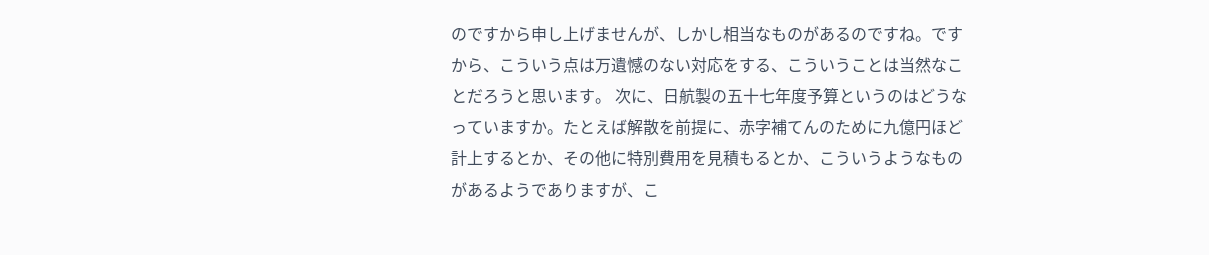のですから申し上げませんが、しかし相当なものがあるのですね。ですから、こういう点は万遺憾のない対応をする、こういうことは当然なことだろうと思います。 次に、日航製の五十七年度予算というのはどうなっていますか。たとえば解散を前提に、赤字補てんのために九億円ほど計上するとか、その他に特別費用を見積もるとか、こういうようなものがあるようでありますが、こ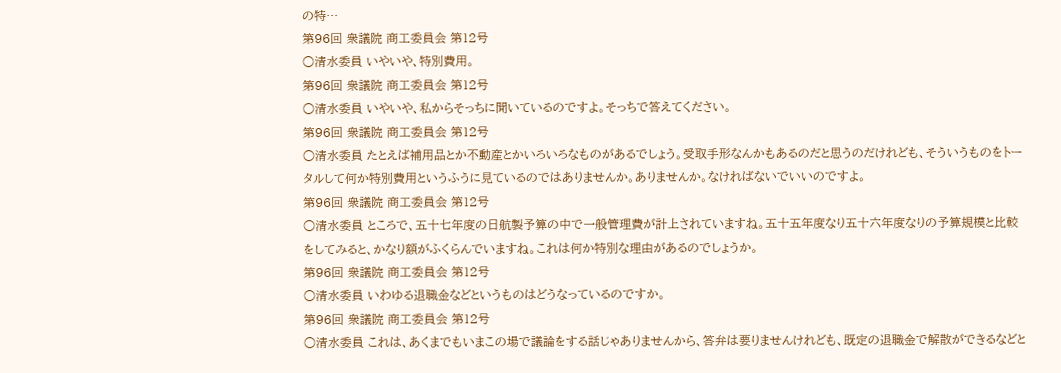の特…
第96回 衆議院 商工委員会 第12号
○清水委員 いやいや、特別費用。
第96回 衆議院 商工委員会 第12号
○清水委員 いやいや、私からそっちに聞いているのですよ。そっちで答えてください。
第96回 衆議院 商工委員会 第12号
○清水委員 たとえば補用品とか不動産とかいろいろなものがあるでしょう。受取手形なんかもあるのだと思うのだけれども、そういうものをトータルして何か特別費用というふうに見ているのではありませんか。ありませんか。なければないでいいのですよ。
第96回 衆議院 商工委員会 第12号
○清水委員 ところで、五十七年度の日航製予算の中で一般管理費が計上されていますね。五十五年度なり五十六年度なりの予算規模と比較をしてみると、かなり額がふくらんでいますね。これは何か特別な理由があるのでしょうか。
第96回 衆議院 商工委員会 第12号
○清水委員 いわゆる退職金などというものはどうなっているのですか。
第96回 衆議院 商工委員会 第12号
○清水委員 これは、あくまでもいまこの場で議論をする話じゃありませんから、答弁は要りませんけれども、既定の退職金で解散ができるなどと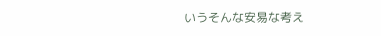いうそんな安易な考え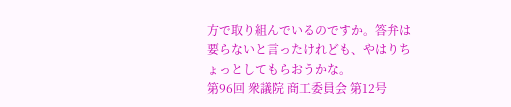方で取り組んでいるのですか。答弁は要らないと言ったけれども、やはりちょっとしてもらおうかな。
第96回 衆議院 商工委員会 第12号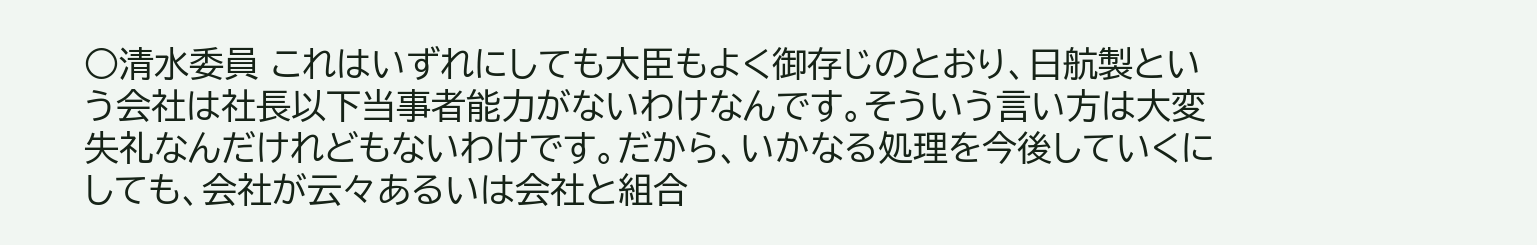○清水委員 これはいずれにしても大臣もよく御存じのとおり、日航製という会社は社長以下当事者能力がないわけなんです。そういう言い方は大変失礼なんだけれどもないわけです。だから、いかなる処理を今後していくにしても、会社が云々あるいは会社と組合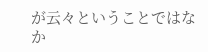が云々ということではなか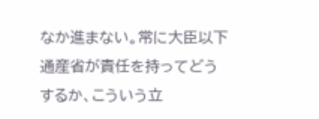なか進まない。常に大臣以下通産省が責任を持ってどうするか、こういう立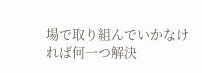場で取り組んでいかなければ何一つ解決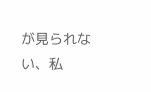が見られない、私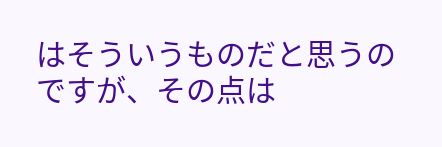はそういうものだと思うのですが、その点は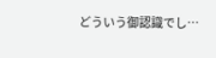どういう御認識でし…